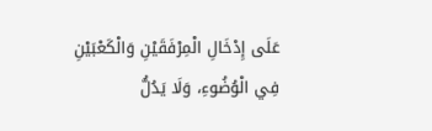عَلَى إِدْخَالِ الْمِرْفَقَيْنِ وَالْكَعْبَيْنِ فِي الْوُضُوءِ، وَلَا يَدُلُّ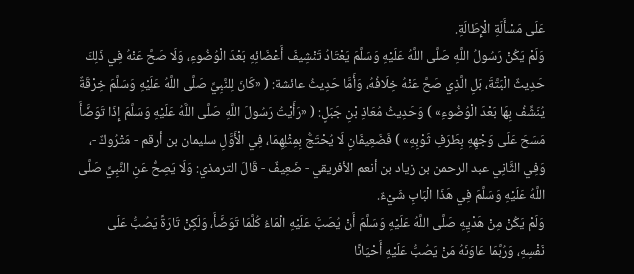عَلَى مَسْأَلَةِ الْإِطَالَةِ.
وَلَمْ يَكُنْ رَسُولُ اللَّهِ صَلَّى اللَّهُ عَلَيْهِ وَسَلَّمَ يَعْتَادُ تَنْشِيفَ أَعْضَائِهِ بَعْدَ الْوُضُوءِ، وَلَا صَحَّ عَنْهُ فِي ذَلِكَ حَدِيثٌ الْبَتَّةَ، بَلِ الَّذِي صَحَّ عَنْهُ خِلَافُهُ، وَأَمَّا حَدِيثُ عائشة: ( «كَانَ لِلنَّبِيِّ صَلَّى اللَّهُ عَلَيْهِ وَسَلَّمَ خِرْقَةٌ يُنَشِّفُ بِهَا بَعْدَ الْوُضُوءِ» ) وَحَدِيثُ مُعَاذِ بْنِ جَبَلٍ: ( «رَأَيْتُ رَسُولَ اللَّهِ صَلَّى اللَّهُ عَلَيْهِ وَسَلَّمَ إِذَا تَوَضَّأَ مَسَحَ عَلَى وَجْهِهِ بِطَرَفِ ثَوْبِهِ» ) فَضَعِيفَانِ لَا يُحْتَجُّ بِمِثْلِهِمَا، فِي الْأَوَّلِ سليمان بن أرقم - مَتْرُوكٌ -، وَفِي الثَّانِي عبد الرحمن بن زياد بن أنعم الأفريقي - ضَعِيفٌ - قَالَ الترمذي: وَلَا يَصِحُّ عَنِ النَّبِيِّ صَلَّى اللَّهُ عَلَيْهِ وَسَلَّمَ فِي هَذَا الْبَابِ شَيْءٌ.
وَلَمْ يَكُنْ مِنْ هَدْيِهِ صَلَّى اللَّهُ عَلَيْهِ وَسَلَّمَ أَنْ يُصَبَّ عَلَيْهِ الْمَاءُ كُلَّمَا تَوَضَّأَ، وَلَكِنْ تَارَةً يَصُبُّ عَلَى نَفْسِهِ، وَرُبَّمَا عَاوَنَهُ مَنْ يَصُبُّ عَلَيْهِ أَحْيَانًا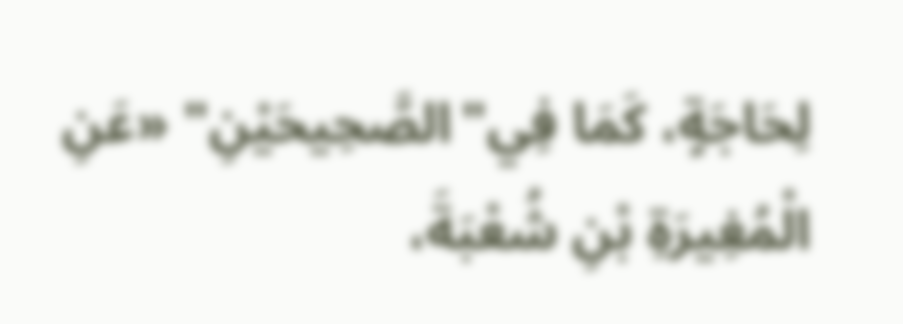لِحَاجَةٍ، كَمَا فِي"الصَّحِيحَيْنِ" «عَنِ الْمُغِيرَةِ بْنِ شُعْبَةَ،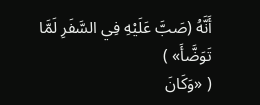أَنَّهُ (صَبَّ عَلَيْهِ فِي السَّفَرِ لَمَّا تَوَضَّأَ» )
( «وَكَانَ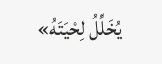يُخَلِّلُ لِحْيَتَهُ»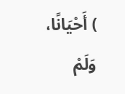) أَحْيَانًا، وَلَمْ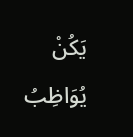يَكُنْ يُوَاظِبُ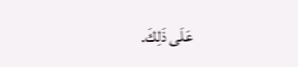عَلَى ذَلِكَ.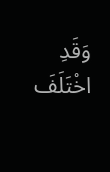وَقَدِ اخْتَلَفَ